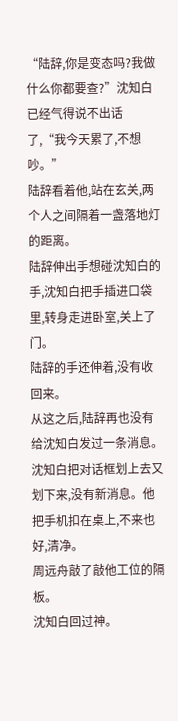“陆辞,你是变态吗?我做什么你都要查?”沈知白已经气得说不出话了,“我今天累了,不想吵。”
陆辞看着他,站在玄关,两个人之间隔着一盏落地灯的距离。
陆辞伸出手想碰沈知白的手,沈知白把手插进口袋里,转身走进卧室,关上了门。
陆辞的手还伸着,没有收回来。
从这之后,陆辞再也没有给沈知白发过一条消息。
沈知白把对话框划上去又划下来,没有新消息。他把手机扣在桌上,不来也好,清净。
周远舟敲了敲他工位的隔板。
沈知白回过神。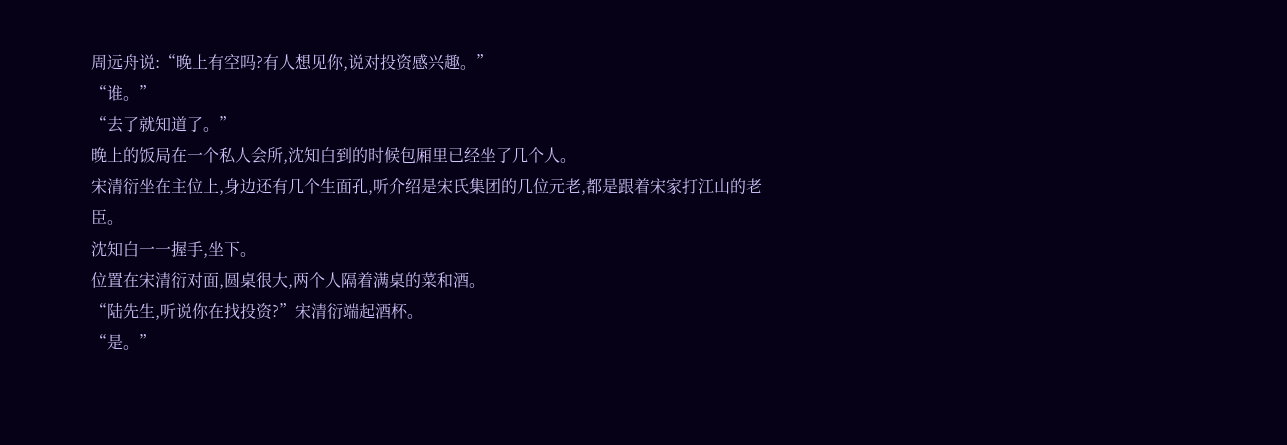周远舟说:“晚上有空吗?有人想见你,说对投资感兴趣。”
“谁。”
“去了就知道了。”
晚上的饭局在一个私人会所,沈知白到的时候包厢里已经坐了几个人。
宋清衍坐在主位上,身边还有几个生面孔,听介绍是宋氏集团的几位元老,都是跟着宋家打江山的老臣。
沈知白一一握手,坐下。
位置在宋清衍对面,圆桌很大,两个人隔着满桌的菜和酒。
“陆先生,听说你在找投资?”宋清衍端起酒杯。
“是。”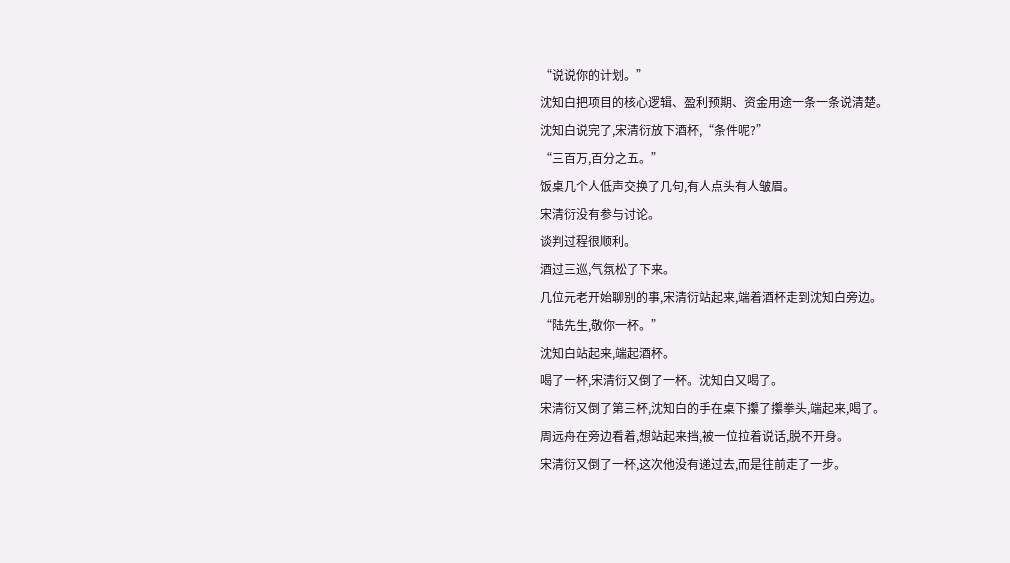“说说你的计划。”
沈知白把项目的核心逻辑、盈利预期、资金用途一条一条说清楚。
沈知白说完了,宋清衍放下酒杯,“条件呢?”
“三百万,百分之五。”
饭桌几个人低声交换了几句,有人点头有人皱眉。
宋清衍没有参与讨论。
谈判过程很顺利。
酒过三巡,气氛松了下来。
几位元老开始聊别的事,宋清衍站起来,端着酒杯走到沈知白旁边。
“陆先生,敬你一杯。”
沈知白站起来,端起酒杯。
喝了一杯,宋清衍又倒了一杯。沈知白又喝了。
宋清衍又倒了第三杯,沈知白的手在桌下攥了攥拳头,端起来,喝了。
周远舟在旁边看着,想站起来挡,被一位拉着说话,脱不开身。
宋清衍又倒了一杯,这次他没有递过去,而是往前走了一步。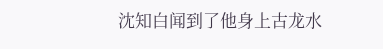沈知白闻到了他身上古龙水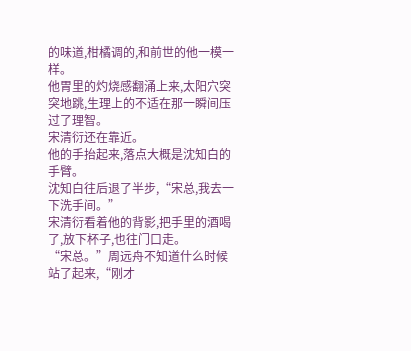的味道,柑橘调的,和前世的他一模一样。
他胃里的灼烧感翻涌上来,太阳穴突突地跳,生理上的不适在那一瞬间压过了理智。
宋清衍还在靠近。
他的手抬起来,落点大概是沈知白的手臂。
沈知白往后退了半步,“宋总,我去一下洗手间。”
宋清衍看着他的背影,把手里的酒喝了,放下杯子,也往门口走。
“宋总。”周远舟不知道什么时候站了起来,“刚才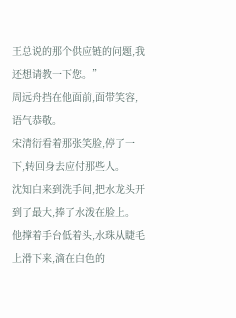王总说的那个供应链的问题,我还想请教一下您。”
周远舟挡在他面前,面带笑容,语气恭敬。
宋清衍看着那张笑脸,停了一下,转回身去应付那些人。
沈知白来到洗手间,把水龙头开到了最大,捧了水泼在脸上。
他撑着手台低着头,水珠从睫毛上滑下来,滴在白色的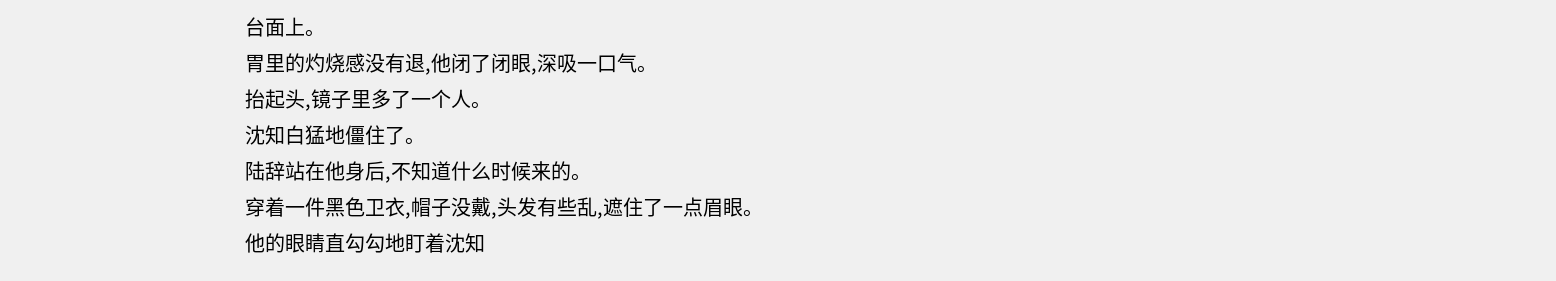台面上。
胃里的灼烧感没有退,他闭了闭眼,深吸一口气。
抬起头,镜子里多了一个人。
沈知白猛地僵住了。
陆辞站在他身后,不知道什么时候来的。
穿着一件黑色卫衣,帽子没戴,头发有些乱,遮住了一点眉眼。
他的眼睛直勾勾地盯着沈知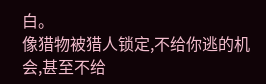白。
像猎物被猎人锁定,不给你逃的机会,甚至不给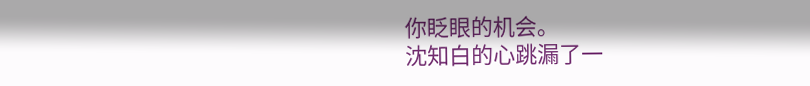你眨眼的机会。
沈知白的心跳漏了一